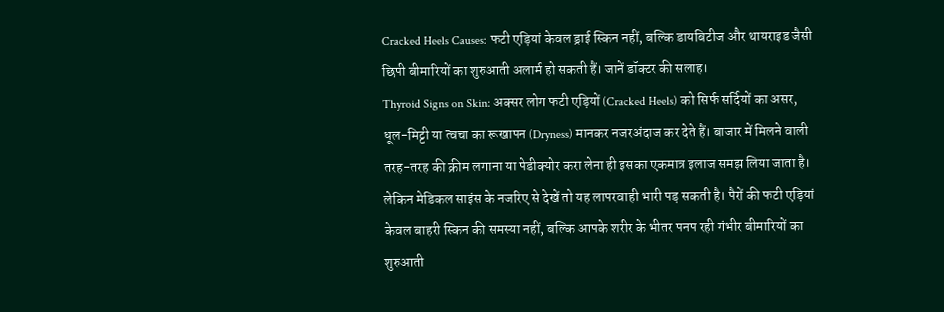Cracked Heels Causes: फटी एड़ियां केवल ड्राई स्किन नहीं, बल्कि डायबिटीज और थायराइड जैसी छिपी बीमारियों का शुरुआती अलार्म हो सकती हैं। जानें डॉक्टर की सलाह।
Thyroid Signs on Skin: अक्सर लोग फटी एड़ियों (Cracked Heels) को सिर्फ सर्दियों का असर, धूल-मिट्टी या त्वचा का रूखापन (Dryness) मानकर नजरअंदाज कर देते हैं। बाजार में मिलने वाली तरह-तरह की क्रीम लगाना या पेडीक्योर करा लेना ही इसका एकमात्र इलाज समझ लिया जाता है। लेकिन मेडिकल साइंस के नजरिए से देखें तो यह लापरवाही भारी पड़ सकती है। पैरों की फटी एड़ियां केवल बाहरी स्किन की समस्या नहीं, बल्कि आपके शरीर के भीतर पनप रही गंभीर बीमारियों का शुरुआती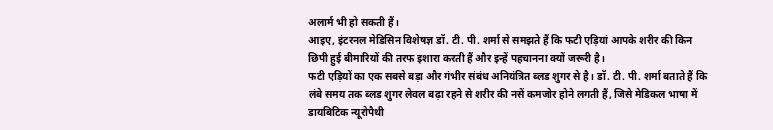अलार्म भी हो सकती हैं।
आइए, इंटरनल मेडिसिन विशेषज्ञ डॉ. टी. पी. शर्मा से समझते हैं कि फटी एड़ियां आपके शरीर की किन छिपी हुई बीमारियों की तरफ इशारा करती हैं और इन्हें पहचानना क्यों जरूरी है।
फटी एड़ियों का एक सबसे बड़ा और गंभीर संबंध अनियंत्रित ब्लड शुगर से है। डॉ. टी. पी. शर्मा बताते हैं कि लंबे समय तक ब्लड शुगर लेवल बढ़ा रहने से शरीर की नसें कमजोर होने लगती हैं, जिसे मेडिकल भाषा में डायबिटिक न्यूरोपैथी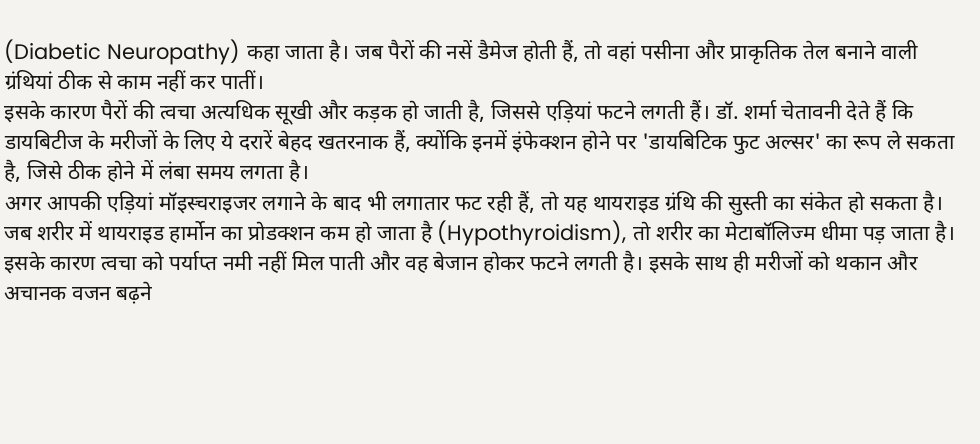(Diabetic Neuropathy) कहा जाता है। जब पैरों की नसें डैमेज होती हैं, तो वहां पसीना और प्राकृतिक तेल बनाने वाली ग्रंथियां ठीक से काम नहीं कर पातीं।
इसके कारण पैरों की त्वचा अत्यधिक सूखी और कड़क हो जाती है, जिससे एड़ियां फटने लगती हैं। डॉ. शर्मा चेतावनी देते हैं कि डायबिटीज के मरीजों के लिए ये दरारें बेहद खतरनाक हैं, क्योंकि इनमें इंफेक्शन होने पर 'डायबिटिक फुट अल्सर' का रूप ले सकता है, जिसे ठीक होने में लंबा समय लगता है।
अगर आपकी एड़ियां मॉइस्चराइजर लगाने के बाद भी लगातार फट रही हैं, तो यह थायराइड ग्रंथि की सुस्ती का संकेत हो सकता है। जब शरीर में थायराइड हार्मोन का प्रोडक्शन कम हो जाता है (Hypothyroidism), तो शरीर का मेटाबॉलिज्म धीमा पड़ जाता है। इसके कारण त्वचा को पर्याप्त नमी नहीं मिल पाती और वह बेजान होकर फटने लगती है। इसके साथ ही मरीजों को थकान और अचानक वजन बढ़ने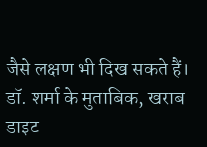जैसे लक्षण भी दिख सकते हैं।
डॉ. शर्मा के मुताबिक, खराब डाइट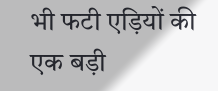भी फटी एड़ियों की एक बड़ी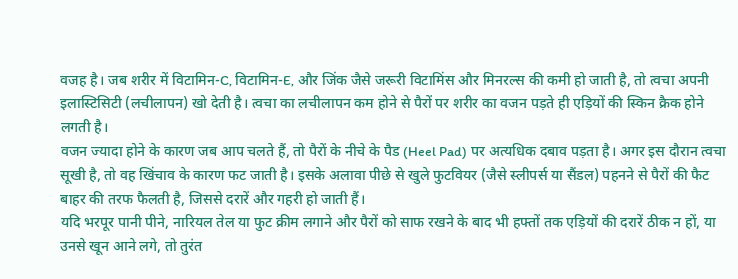वजह है। जब शरीर में विटामिन-C, विटामिन-E, और जिंक जैसे जरूरी विटामिंस और मिनरल्स की कमी हो जाती है, तो त्वचा अपनी इलास्टिसिटी (लचीलापन) खो देती है। त्वचा का लचीलापन कम होने से पैरों पर शरीर का वजन पड़ते ही एड़ियों की स्किन क्रैक होने लगती है।
वजन ज्यादा होने के कारण जब आप चलते हैं, तो पैरों के नीचे के पैड (Heel Pad) पर अत्यधिक दबाव पड़ता है। अगर इस दौरान त्वचा सूखी है, तो वह खिंचाव के कारण फट जाती है। इसके अलावा पीछे से खुले फुटवियर (जैसे स्लीपर्स या सैंडल) पहनने से पैरों की फैट बाहर की तरफ फैलती है, जिससे दरारें और गहरी हो जाती हैं।
यदि भरपूर पानी पीने, नारियल तेल या फुट क्रीम लगाने और पैरों को साफ रखने के बाद भी हफ्तों तक एड़ियों की दरारें ठीक न हों, या उनसे खून आने लगे, तो तुरंत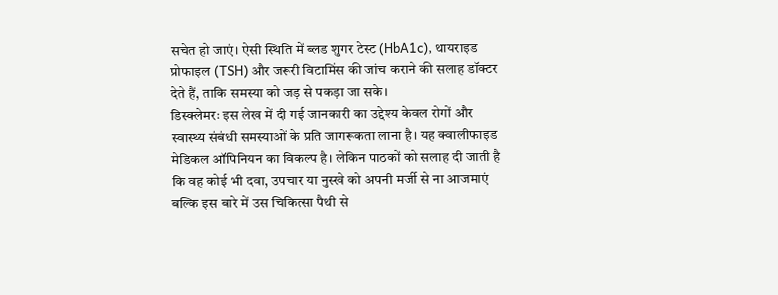सचेत हो जाएं। ऐसी स्थिति में ब्लड शुगर टेस्ट (HbA1c), थायराइड प्रोफाइल (TSH) और जरूरी विटामिंस की जांच कराने की सलाह डॉक्टर देते हैं, ताकि समस्या को जड़ से पकड़ा जा सके।
डिस्क्लेमरः इस लेख में दी गई जानकारी का उद्देश्य केवल रोगों और स्वास्थ्य संबंधी समस्याओं के प्रति जागरूकता लाना है। यह क्वालीफाइड मेडिकल ऑपिनियन का विकल्प है। लेकिन पाठकों को सलाह दी जाती है कि वह कोई भी दवा, उपचार या नुस्खे को अपनी मर्जी से ना आजमाएं बल्कि इस बारे में उस चिकित्सा पैथी से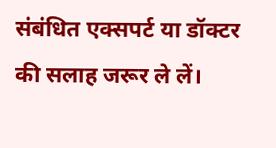संबंधित एक्सपर्ट या डॉक्टर की सलाह जरूर ले लें।